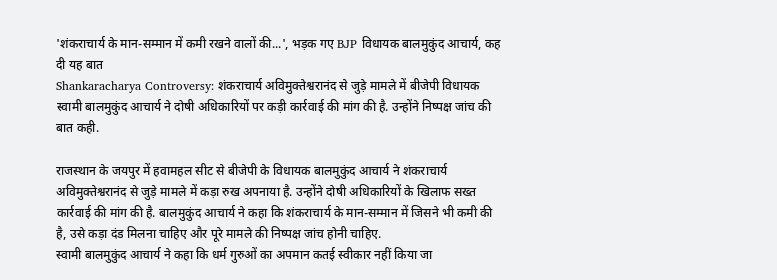'शंकराचार्य के मान-सम्मान में कमी रखने वालों की...', भड़क गए BJP विधायक बालमुकुंद आचार्य, कह दी यह बात
Shankaracharya Controversy: शंकराचार्य अविमुक्तेश्वरानंद से जुड़े मामले में बीजेपी विधायक स्वामी बालमुकुंद आचार्य ने दोषी अधिकारियों पर कड़ी कार्रवाई की मांग की है. उन्होंने निष्पक्ष जांच की बात कही.

राजस्थान के जयपुर में हवामहल सीट से बीजेपी के विधायक बालमुकुंद आचार्य ने शंकराचार्य अविमुक्तेश्वरानंद से जुड़े मामले में कड़ा रुख अपनाया है. उन्होंने दोषी अधिकारियों के खिलाफ सख्त कार्रवाई की मांग की है. बालमुकुंद आचार्य ने कहा कि शंकराचार्य के मान-सम्मान में जिसने भी कमी की है, उसे कड़ा दंड मिलना चाहिए और पूरे मामले की निष्पक्ष जांच होनी चाहिए.
स्वामी बालमुकुंद आचार्य ने कहा कि धर्म गुरुओं का अपमान कतई स्वीकार नहीं किया जा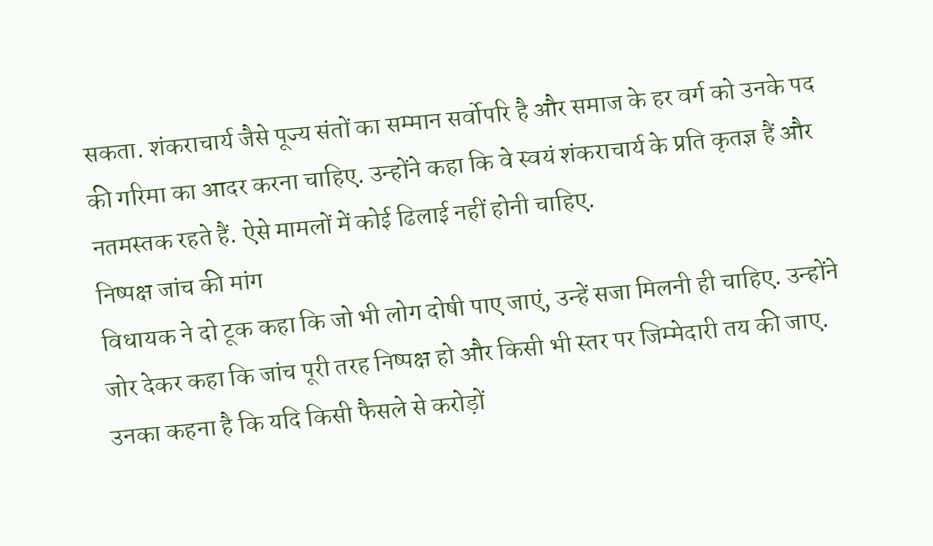सकता. शंकराचार्य जैसे पूज्य संतों का सम्मान सर्वोपरि है और समाज के हर वर्ग को उनके पद की गरिमा का आदर करना चाहिए. उन्होंने कहा कि वे स्वयं शंकराचार्य के प्रति कृतज्ञ हैं और नतमस्तक रहते हैं. ऐसे मामलों में कोई ढिलाई नहीं होनी चाहिए.
निष्पक्ष जांच की मांग
विधायक ने दो टूक कहा कि जो भी लोग दोषी पाए जाएं, उन्हें सजा मिलनी ही चाहिए. उन्होंने जोर देकर कहा कि जांच पूरी तरह निष्पक्ष हो और किसी भी स्तर पर जिम्मेदारी तय की जाए.
उनका कहना है कि यदि किसी फैसले से करोड़ों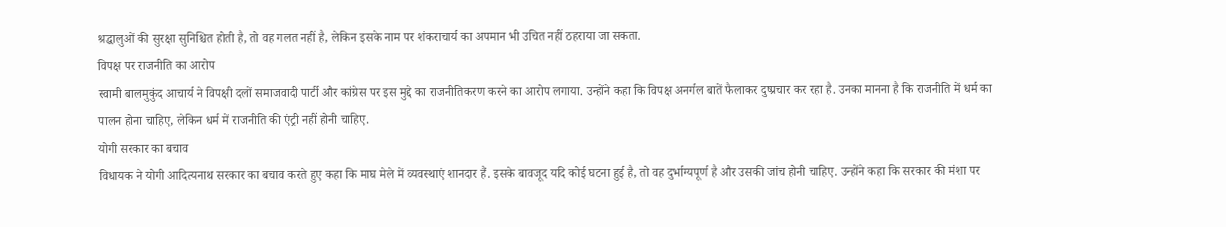श्रद्धालुओं की सुरक्षा सुनिश्चित होती है, तो वह गलत नहीं है, लेकिन इसके नाम पर शंकराचार्य का अपमान भी उचित नहीं ठहराया जा सकता.
विपक्ष पर राजनीति का आरोप
स्वामी बालमुकुंद आचार्य ने विपक्षी दलों समाजवादी पार्टी और कांग्रेस पर इस मुद्दे का राजनीतिकरण करने का आरोप लगाया. उन्होंने कहा कि विपक्ष अनर्गल बातें फैलाकर दुष्प्रचार कर रहा है. उनका मानना है कि राजनीति में धर्म का पालन होना चाहिए, लेकिन धर्म में राजनीति की एंट्री नहीं होनी चाहिए.
योगी सरकार का बचाव
विधायक ने योगी आदित्यनाथ सरकार का बचाव करते हुए कहा कि माघ मेले में व्यवस्थाएं शानदार हैं. इसके बावजूद यदि कोई घटना हुई है, तो वह दुर्भाग्यपूर्ण है और उसकी जांच होनी चाहिए. उन्होंने कहा कि सरकार की मंशा पर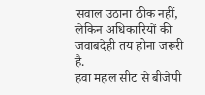सवाल उठाना ठीक नहीं, लेकिन अधिकारियों की जवाबदेही तय होना जरूरी है.
हवा महल सीट से बीजेपी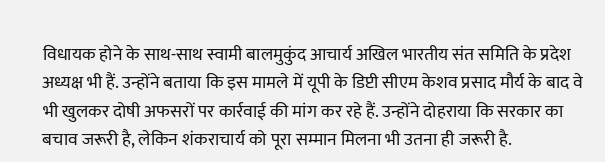विधायक होने के साथ-साथ स्वामी बालमुकुंद आचार्य अखिल भारतीय संत समिति के प्रदेश अध्यक्ष भी हैं. उन्होंने बताया कि इस मामले में यूपी के डिप्टी सीएम केशव प्रसाद मौर्य के बाद वे भी खुलकर दोषी अफसरों पर कार्रवाई की मांग कर रहे हैं. उन्होंने दोहराया कि सरकार का बचाव जरूरी है, लेकिन शंकराचार्य को पूरा सम्मान मिलना भी उतना ही जरूरी है.